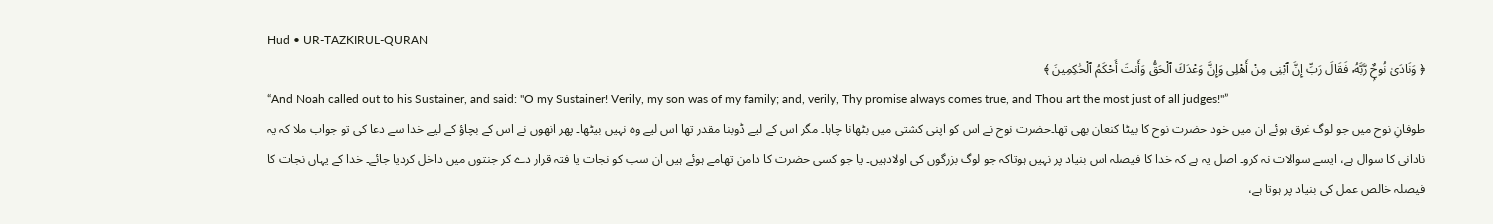Hud • UR-TAZKIRUL-QURAN
﴿ وَنَادَىٰ نُوحٌۭ رَّبَّهُۥ فَقَالَ رَبِّ إِنَّ ٱبْنِى مِنْ أَهْلِى وَإِنَّ وَعْدَكَ ٱلْحَقُّ وَأَنتَ أَحْكَمُ ٱلْحَٰكِمِينَ ﴾
“And Noah called out to his Sustainer, and said: "O my Sustainer! Verily, my son was of my family; and, verily, Thy promise always comes true, and Thou art the most just of all judges!"”
طوفانِ نوح میں جو لوگ غرق ہوئے ان میں خود حضرت نوح کا بیٹا کنعان بھی تھا۔حضرت نوح نے اس کو اپنی کشتی میں بٹھانا چاہا۔ مگر اس کے لیے ڈوبنا مقدر تھا اس لیے وہ نہیں بیٹھا۔ پھر انھوں نے اس کے بچاؤ کے لیے خدا سے دعا کی تو جواب ملا کہ یہ نادانی کا سوال ہے، ایسے سوالات نہ کرو۔ اصل یہ ہے کہ خدا کا فیصلہ اس بنیاد پر نہیں ہوتاکہ جو لوگ بزرگوں کی اولادہیں۔ یا جو کسی حضرت کا دامن تھامے ہوئے ہیں ان سب کو نجات یا فتہ قرار دے کر جنتوں میں داخل کردیا جائے۔ خدا کے یہاں نجات کا فیصلہ خالص عمل کی بنیاد پر ہوتا ہے،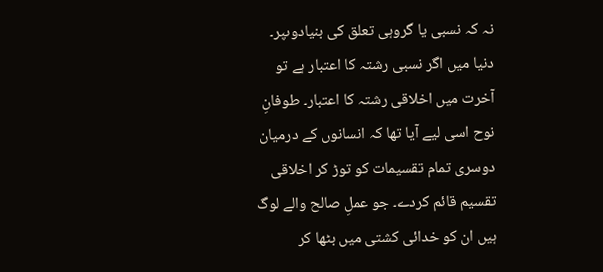نہ کہ نسبی یا گروہی تعلق کی بنیادوںپر۔ دنیا میں اگر نسبی رشتہ کا اعتبار ہے تو آخرت میں اخلاقی رشتہ کا اعتبار۔ طوفانِ نوح اسی لیے آیا تھا کہ انسانوں کے درمیان دوسری تمام تقسیمات کو توڑ کر اخلاقی تقسیم قائم کردے۔ جو عملِ صالح والے لوگ ہیں ان کو خدائی کشتی میں بٹھا کر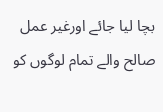بچا لیا جائے اورغیر عمل صالح والے تمام لوگوں کو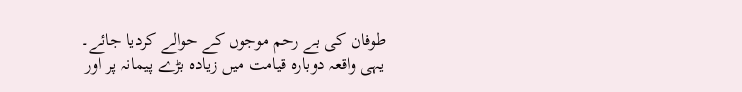طوفان کی بے رحم موجوں کے حوالے کردیا جائے۔ یہی واقعہ دوبارہ قیامت میں زیادہ بڑے پیمانہ پر اور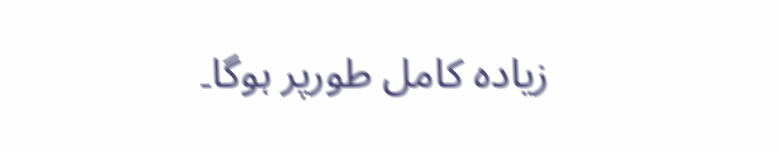زیادہ کامل طورپر ہوگا۔